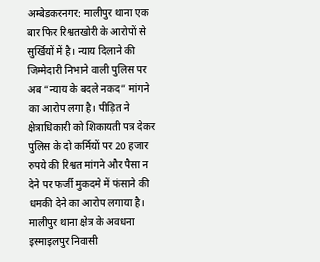अम्बेडकरनगर: मालीपुर थाना एक बार फिर रिश्वतखोरी के आरोपों से सुर्खियों में है। न्याय दिलाने की जिम्मेदारी निभाने वाली पुलिस पर अब “न्याय के बदले नकद” मांगने का आरोप लगा है। पीड़ित ने क्षेत्राधिकारी को शिकायती पत्र देकर पुलिस के दो कर्मियों पर 20 हजार रुपये की रिश्वत मांगने और पैसा न देने पर फर्जी मुकदमे में फंसाने की धमकी देने का आरोप लगाया है।
मालीपुर थाना क्षेत्र के अवधना इस्माइलपुर निवासी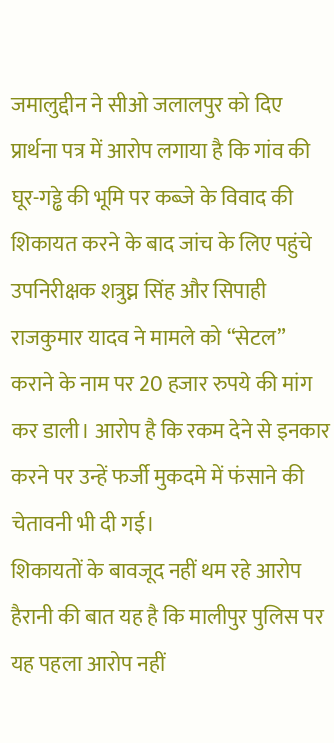जमालुद्दीन ने सीओ जलालपुर को दिए प्रार्थना पत्र में आरोप लगाया है कि गांव की घूर-गड्ढे की भूमि पर कब्जे के विवाद की शिकायत करने के बाद जांच के लिए पहुंचे उपनिरीक्षक शत्रुघ्न सिंह और सिपाही राजकुमार यादव ने मामले को “सेटल” कराने के नाम पर 20 हजार रुपये की मांग कर डाली। आरोप है कि रकम देने से इनकार करने पर उन्हें फर्जी मुकदमे में फंसाने की चेतावनी भी दी गई।
शिकायतों के बावजूद नहीं थम रहे आरोप
हैरानी की बात यह है कि मालीपुर पुलिस पर यह पहला आरोप नहीं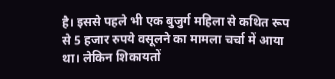है। इससे पहले भी एक बुजुर्ग महिला से कथित रूप से 5 हजार रुपये वसूलने का मामला चर्चा में आया था। लेकिन शिकायतों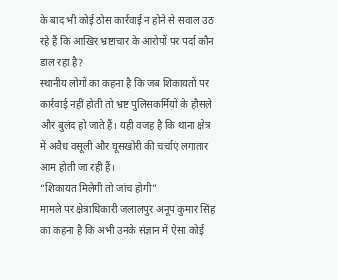के बाद भी कोई ठोस कार्रवाई न होने से सवाल उठ रहे हैं कि आखिर भ्रष्टाचार के आरोपों पर पर्दा कौन डाल रहा है?
स्थानीय लोगों का कहना है कि जब शिकायतों पर कार्रवाई नहीं होती तो भ्रष्ट पुलिसकर्मियों के हौसले और बुलंद हो जाते हैं। यही वजह है कि थाना क्षेत्र में अवैध वसूली और घूसखोरी की चर्चाएं लगातार आम होती जा रही हैं।
“शिकायत मिलेगी तो जांच होगी”
मामले पर क्षेत्राधिकारी जलालपुर अनूप कुमार सिंह का कहना है कि अभी उनके संज्ञान में ऐसा कोई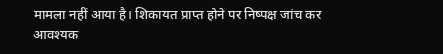मामला नहीं आया है। शिकायत प्राप्त होने पर निष्पक्ष जांच कर आवश्यक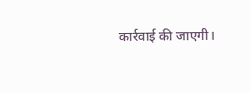कार्रवाई की जाएगी।